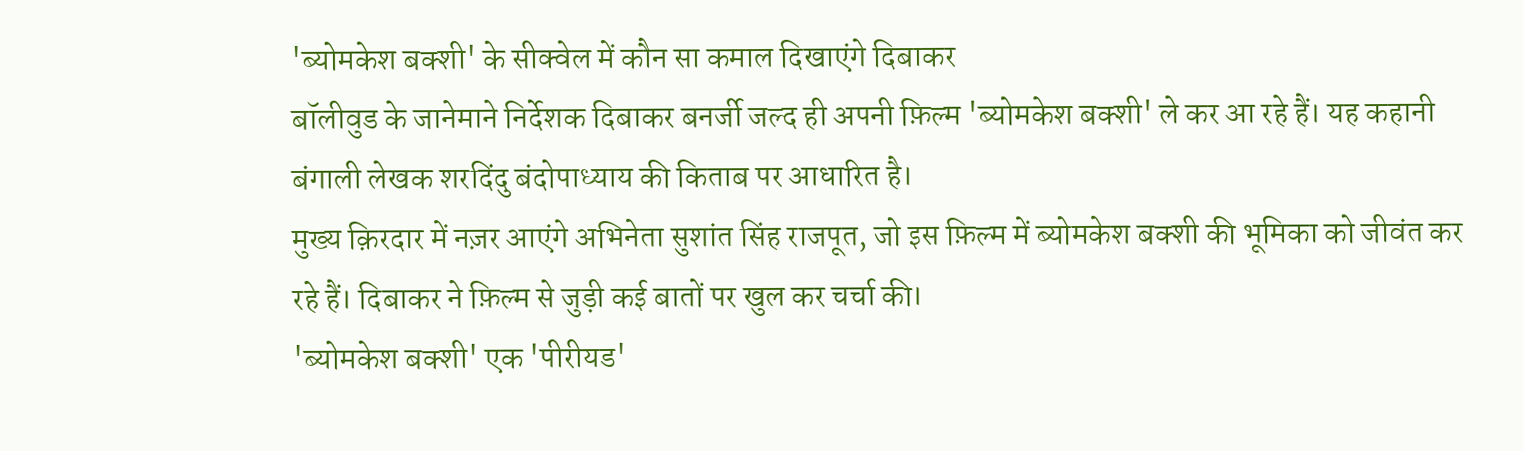'ब्योमकेश बक्शी' के सीक्वेल में कौन सा कमाल दिखाएंगे दिबाकर
बॉलीवुड के जानेमाने निर्देशक दिबाकर बनर्जी जल्द ही अपनी फ़िल्म 'ब्योमकेश बक्शी' ले कर आ रहे हैं। यह कहानी बंगाली लेखक शरदिंदु बंदोपाध्याय की किताब पर आधारित है।
मुख्य क़िरदार में नज़र आएंगे अभिनेता सुशांत सिंह राजपूत, जो इस फ़िल्म में ब्योमकेश बक्शी की भूमिका को जीवंत कर रहे हैं। दिबाकर ने फ़िल्म से जुड़ी कई बातों पर खुल कर चर्चा की।
'ब्योमकेश बक्शी' एक 'पीरीयड'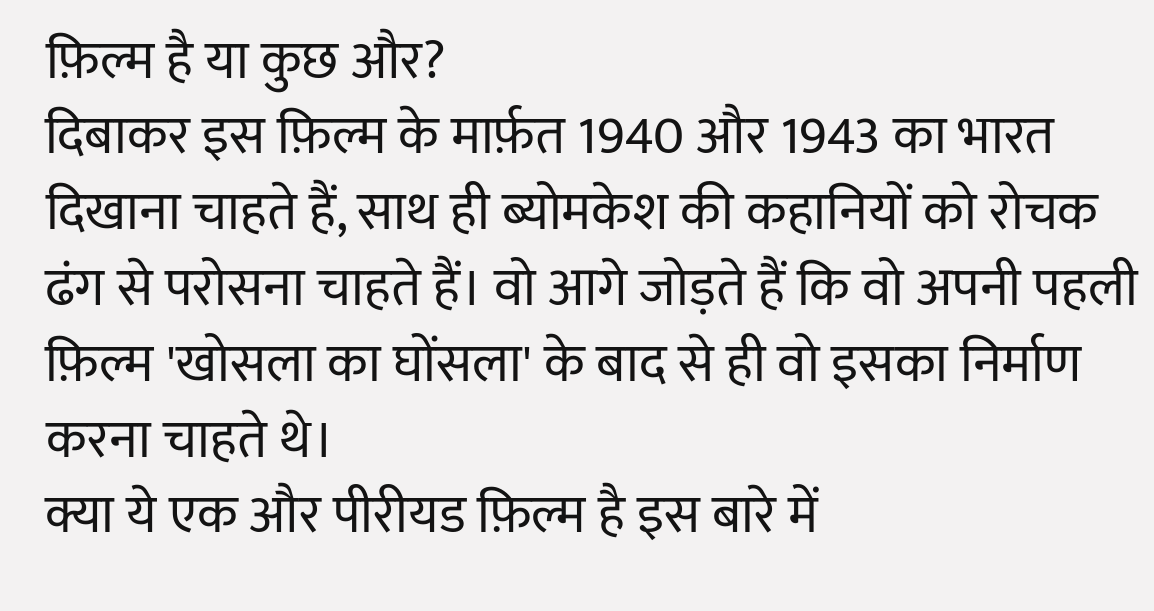फ़िल्म है या कुछ और?
दिबाकर इस फ़िल्म के मार्फ़त 1940 और 1943 का भारत दिखाना चाहते हैं, साथ ही ब्योमकेश की कहानियों को रोचक ढंग से परोसना चाहते हैं। वो आगे जोड़ते हैं कि वो अपनी पहली फ़िल्म 'खोसला का घोंसला' के बाद से ही वो इसका निर्माण करना चाहते थे।
क्या ये एक और पीरीयड फ़िल्म है इस बारे में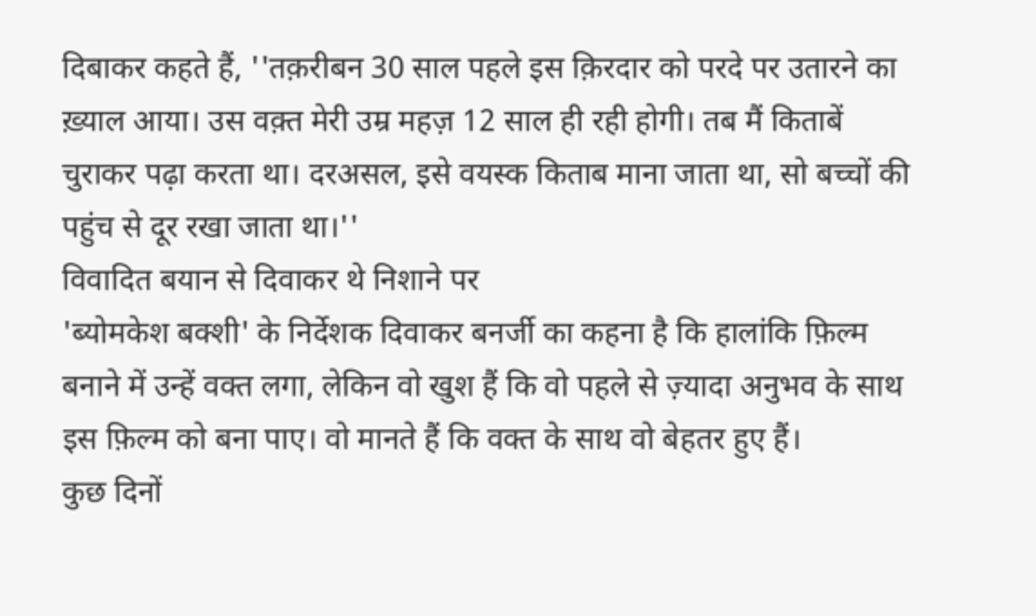दिबाकर कहते हैं, ''तक़रीबन 30 साल पहले इस क़िरदार को परदे पर उतारने का ख़्याल आया। उस वक़्त मेरी उम्र महज़ 12 साल ही रही होगी। तब मैं किताबें चुराकर पढ़ा करता था। दरअसल, इसे वयस्क किताब माना जाता था, सो बच्चों की पहुंच से दूर रखा जाता था।''
विवादित बयान से दिवाकर थे निशाने पर
'ब्योमकेश बक्शी' के निर्देशक दिवाकर बनर्जी का कहना है कि हालांकि फ़िल्म बनाने में उन्हें वक्त लगा, लेकिन वो खुश हैं कि वो पहले से ज़्यादा अनुभव के साथ इस फ़िल्म को बना पाए। वो मानते हैं कि वक्त के साथ वो बेहतर हुए हैं।
कुछ दिनों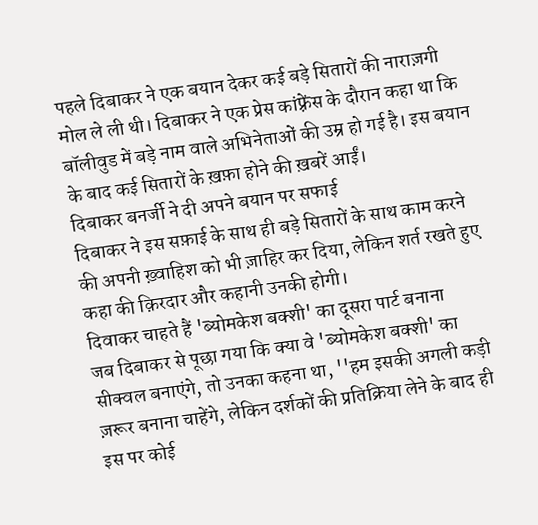पहले दिबाकर ने एक बयान देकर कई बड़े सितारों की नाराज़गी मोल ले ली थी। दिबाकर ने एक प्रेस कांफ़्रेंस के दौरान कहा था कि बॉलीवुड में बड़े नाम वाले अभिनेताओं की उम्र हो गई है। इस बयान के बाद कई सितारों के ख़फ़ा होने की ख़बरें आईं।
दिबाकर बनर्जी ने दी अपने बयान पर सफाई
दिबाकर ने इस सफ़ाई के साथ ही बड़े सितारों के साथ काम करने की अपनी ख़्वाहिश को भी ज़ाहिर कर दिया, लेकिन शर्त रखते हुए कहा की क़िरदार और कहानी उनकी होगी।
दिवाकर चाहते हैं 'ब्योमकेश बक्शी' का दूसरा पार्ट बनाना
जब दिबाकर से पूछा गया कि क्या वे 'ब्योमकेश बक्शी' का सीक्वल बनाएंगे, तो उनका कहना था, ''हम इसकी अगली कड़ी ज़रूर बनाना चाहेंगे, लेकिन दर्शकों की प्रतिक्रिया लेने के बाद ही इस पर कोई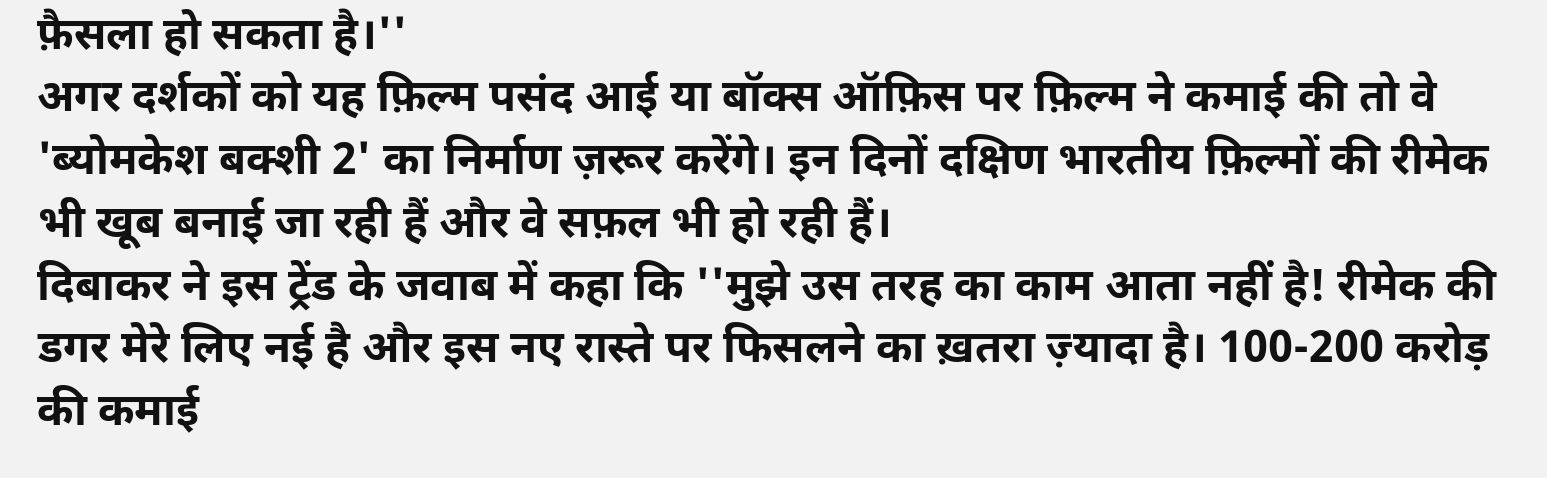फ़ैसला हो सकता है।''
अगर दर्शकों को यह फ़िल्म पसंद आई या बॉक्स ऑफ़िस पर फ़िल्म ने कमाई की तो वे 'ब्योमकेश बक्शी 2' का निर्माण ज़रूर करेंगे। इन दिनों दक्षिण भारतीय फ़िल्मों की रीमेक भी खूब बनाई जा रही हैं और वे सफ़ल भी हो रही हैं।
दिबाकर ने इस ट्रेंड के जवाब में कहा कि ''मुझे उस तरह का काम आता नहीं है! रीमेक की डगर मेरे लिए नई है और इस नए रास्ते पर फिसलने का ख़तरा ज़्यादा है। 100-200 करोड़ की कमाई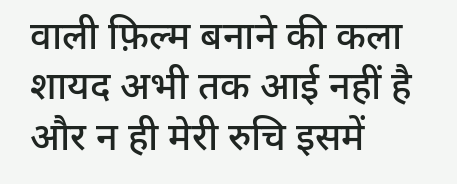वाली फ़िल्म बनाने की कला शायद अभी तक आई नहीं है और न ही मेरी रुचि इसमें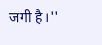जगी है।''